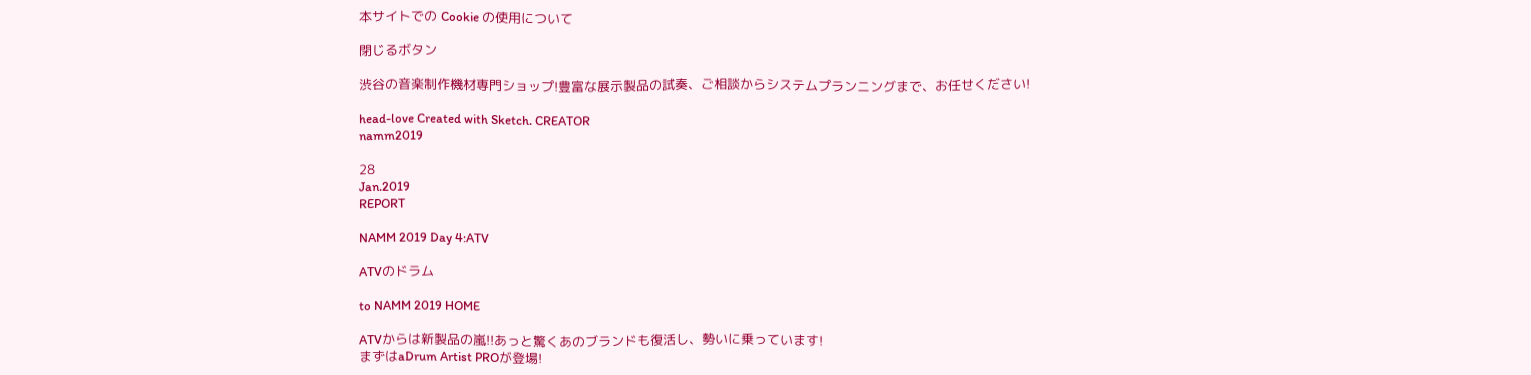本サイトでの Cookie の使用について

閉じるボタン

渋谷の音楽制作機材専門ショップ!豊富な展示製品の試奏、ご相談からシステムプランニングまで、お任せください!

head-love Created with Sketch. CREATOR
namm2019

28
Jan.2019
REPORT

NAMM 2019 Day 4:ATV

ATVのドラム

to NAMM 2019 HOME

ATVからは新製品の嵐!!あっと驚くあのブランドも復活し、勢いに乗っています!
まずはaDrum Artist PROが登場!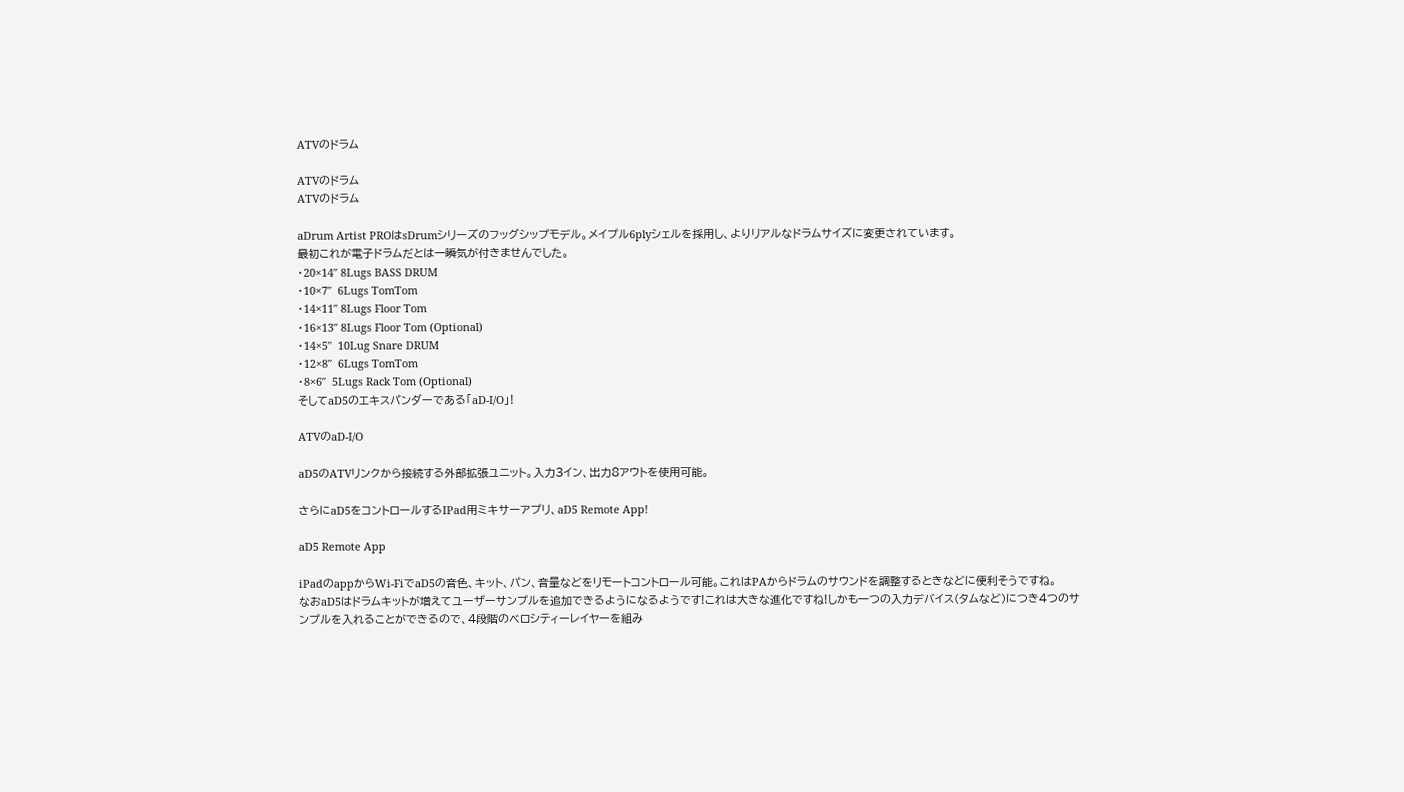ATVのドラム

ATVのドラム
ATVのドラム

aDrum Artist PROはsDrumシリーズのフッグシップモデル。メイプル6plyシェルを採用し、よりリアルなドラムサイズに変更されています。
最初これが電子ドラムだとは一瞬気が付きませんでした。
・20×14″ 8Lugs BASS DRUM
・10×7″  6Lugs TomTom
・14×11″ 8Lugs Floor Tom
・16×13″ 8Lugs Floor Tom (Optional)
・14×5″  10Lug Snare DRUM
・12×8″  6Lugs TomTom
・8×6″  5Lugs Rack Tom (Optional)
そしてaD5のエキスパンダーである「aD-I/O」!

ATVのaD-I/O

aD5のATVリンクから接続する外部拡張ユニット。入力3イン、出力8アウトを使用可能。

さらにaD5をコントロールするIPad用ミキサーアプリ、aD5 Remote App!

aD5 Remote App

iPadのappからWi-FiでaD5の音色、キット、パン、音量などをリモートコントロール可能。これはPAからドラムのサウンドを調整するときなどに便利そうですね。
なおaD5はドラムキットが増えてユーザーサンプルを追加できるようになるようです!これは大きな進化ですね!しかも一つの入力デバイス(タムなど)につき4つのサンプルを入れることができるので、4段階のベロシティーレイヤーを組み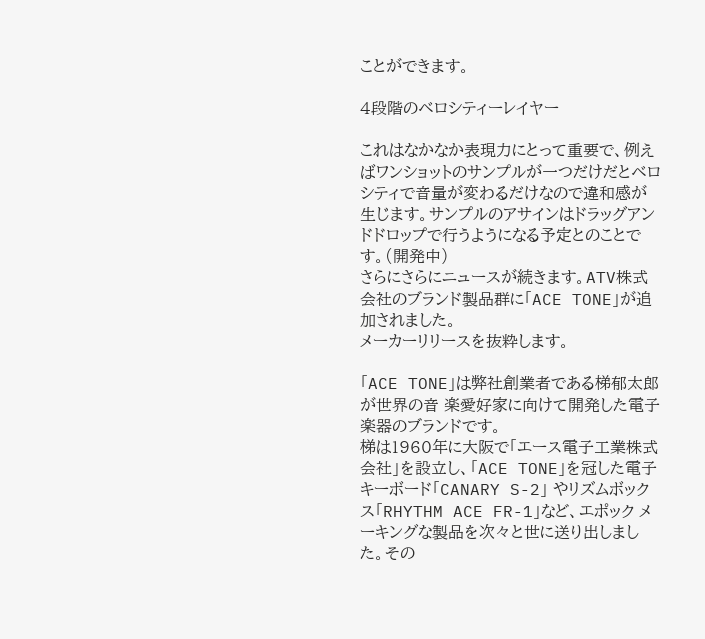ことができます。

4段階のベロシティーレイヤー

これはなかなか表現力にとって重要で、例えばワンショットのサンプルが一つだけだとベロシティで音量が変わるだけなので違和感が生じます。サンプルのアサインはドラッグアンドドロップで行うようになる予定とのことです。(開発中)
さらにさらにニュースが続きます。ATV株式会社のブランド製品群に「ACE TONE」が追加されました。
メーカーリリースを抜粋します。

「ACE TONE」は弊社創業者である梯郁太郎が世界の音 楽愛好家に向けて開発した電子楽器のブランドです。
梯は1960年に大阪で「エース電子工業株式会社」を設立し、「ACE TONE」を冠した電子キーボード「CANARY S-2」 やリズムボックス「RHYTHM ACE FR-1」など、エポック メーキングな製品を次々と世に送り出しました。その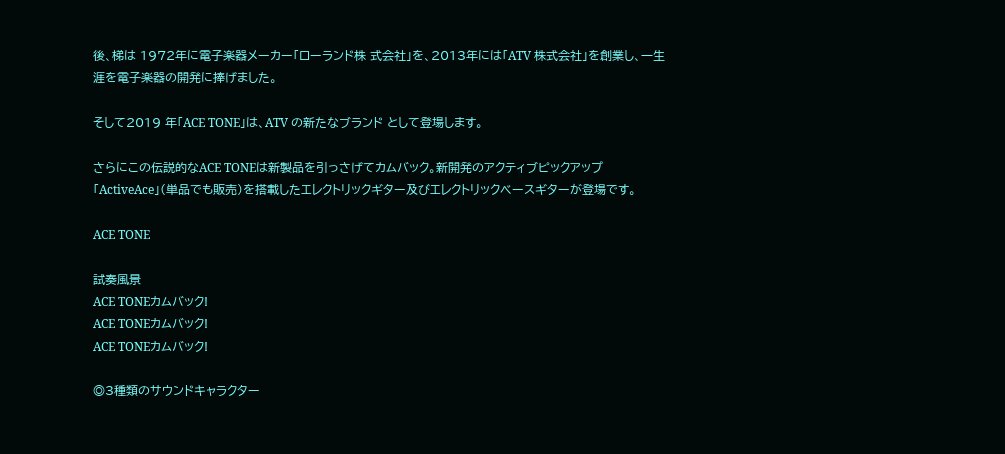後、梯は 1972年に電子楽器メーカー「ローランド株 式会社」を、2013年には「ATV 株式会社」を創業し、一生涯を電子楽器の開発に捧げました。

そして2019 年「ACE TONE」は、ATV の新たなブランド として登場します。

さらにこの伝説的なACE TONEは新製品を引っさげてカムバック。新開発のアクティブピックアップ「ActiveAce」(単品でも販売)を搭載したエレクトリックギター及びエレクトリックベースギターが登場です。

ACE TONE

試奏風景
ACE TONEカムバック!
ACE TONEカムバック!
ACE TONEカムバック!

◎3種類のサウンドキャラクター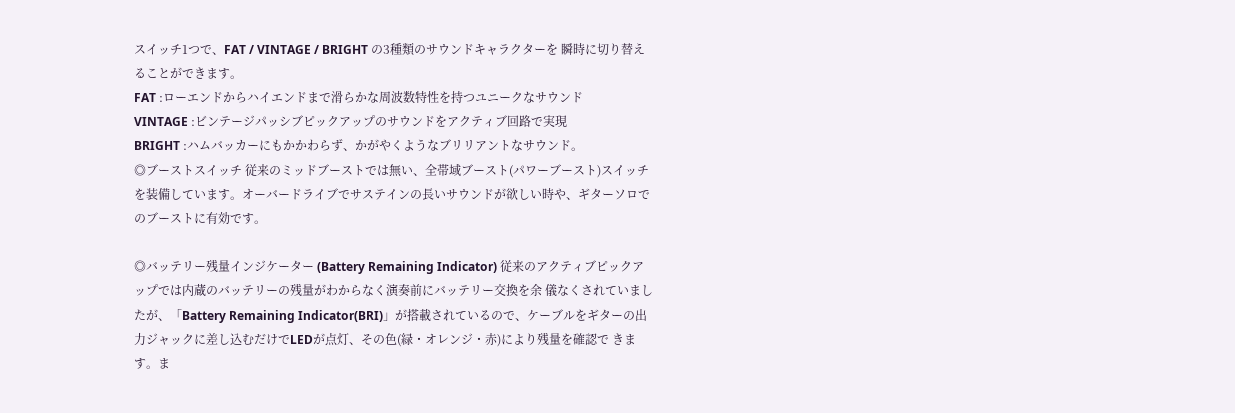スイッチ1つで、FAT / VINTAGE / BRIGHT の3種類のサウンドキャラクターを 瞬時に切り替えることができます。
FAT :ローエンドからハイエンドまで滑らかな周波数特性を持つユニークなサウンド
VINTAGE :ビンテージパッシブピックアップのサウンドをアクティブ回路で実現
BRIGHT :ハムバッカーにもかかわらず、かがやくようなブリリアントなサウンド。
◎ブーストスイッチ 従来のミッドブーストでは無い、全帯域ブースト(パワーブースト)スイッチを装備しています。オーバードライブでサステインの⻑いサウンドが欲しい時や、ギターソロでのブーストに有効です。

◎バッテリー残量インジケーター (Battery Remaining Indicator) 従来のアクティブピックアップでは内蔵のバッテリーの残量がわからなく演奏前にバッテリー交換を余 儀なくされていましたが、「Battery Remaining Indicator(BRI)」が搭載されているので、ケーブルをギターの出力ジャックに差し込むだけでLEDが点灯、その色(緑・オレンジ・赤)により残量を確認で きます。ま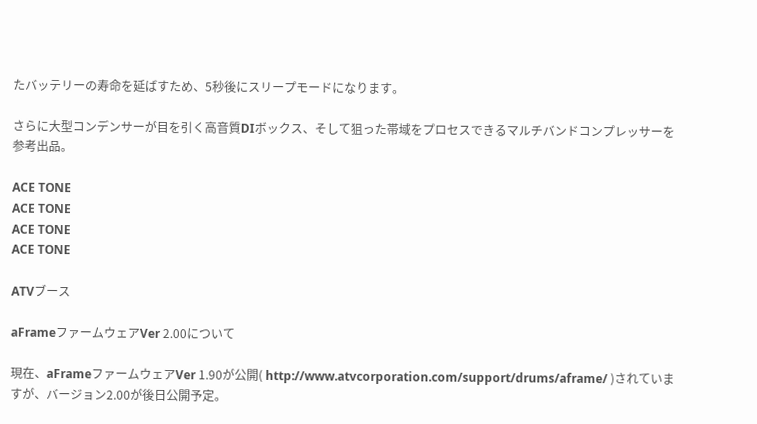たバッテリーの寿命を延ばすため、5秒後にスリープモードになります。

さらに大型コンデンサーが目を引く高音質DIボックス、そして狙った帯域をプロセスできるマルチバンドコンプレッサーを参考出品。

ACE TONE
ACE TONE
ACE TONE
ACE TONE

ATVブース

aFrameファームウェアVer 2.00について

現在、aFrameファームウェアVer 1.90が公開( http://www.atvcorporation.com/support/drums/aframe/ )されていますが、バージョン2.00が後日公開予定。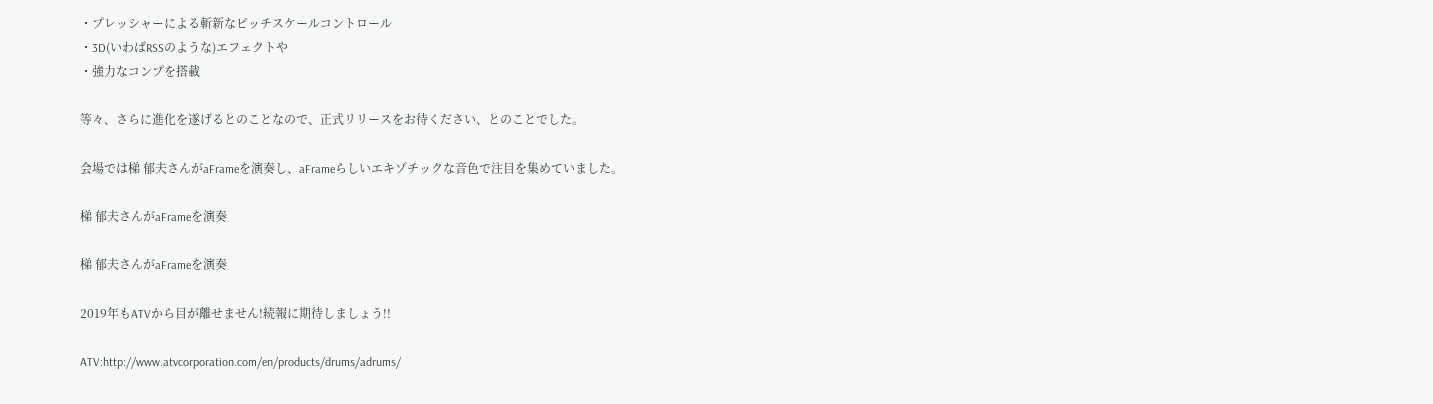・プレッシャーによる斬新なピッチスケールコントロール
・3D(いわばRSSのような)エフェクトや
・強力なコンプを搭載

等々、さらに進化を遂げるとのことなので、正式リリースをお待ください、とのことでした。

会場では梯 郁夫さんがaFrameを演奏し、aFrameらしいエキゾチックな音色で注目を集めていました。

梯 郁夫さんがaFrameを演奏

梯 郁夫さんがaFrameを演奏

2019年もATVから目が離せません!続報に期待しましょう!!

ATV:http://www.atvcorporation.com/en/products/drums/adrums/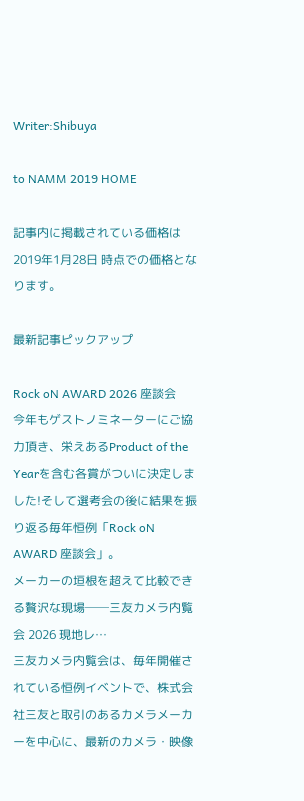Writer:Shibuya

to NAMM 2019 HOME

記事内に掲載されている価格は 2019年1月28日 時点での価格となります。

最新記事ピックアップ

Rock oN AWARD 2026 座談会
今年もゲストノミネーターにご協力頂き、栄えあるProduct of the Yearを含む各賞がついに決定しました!そして選考会の後に結果を振り返る毎年恒例「Rock oN AWARD 座談会」。
メーカーの垣根を超えて比較できる贅沢な現場──三友カメラ内覧会 2026 現地レ…
三友カメラ内覧会は、毎年開催されている恒例イベントで、株式会社三友と取引のあるカメラメーカーを中心に、最新のカメラ・映像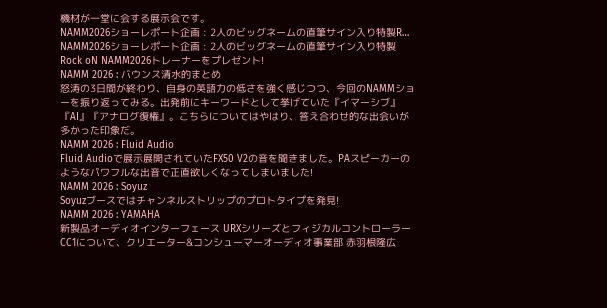機材が一堂に会する展示会です。
NAMM2026ショーレポート企画 : 2人のビッグネームの直筆サイン入り特製R…
NAMM2026ショーレポート企画 : 2人のビッグネームの直筆サイン入り特製Rock oN NAMM2026トレーナーをプレゼント!
NAMM 2026 : バウンス清水的まとめ
怒涛の3日間が終わり、自身の英語力の低さを強く感じつつ、今回のNAMMショーを振り返ってみる。出発前にキーワードとして挙げていた『イマーシブ』『AI』『アナログ復権』。こちらについてはやはり、答え合わせ的な出会いが多かった印象だ。
NAMM 2026 : Fluid Audio
Fluid Audioで展示展開されていたFX50 V2の音を聞きました。PAスピーカーのようなパワフルな出音で正直欲しくなってしまいました!
NAMM 2026 : Soyuz
Soyuzブースではチャンネルストリップのプロトタイプを発見!
NAMM 2026 : YAMAHA
新製品オーディオインターフェース URXシリーズとフィジカルコントローラー CC1について、クリエーター&コンシューマーオーディオ事業部 赤羽根隆広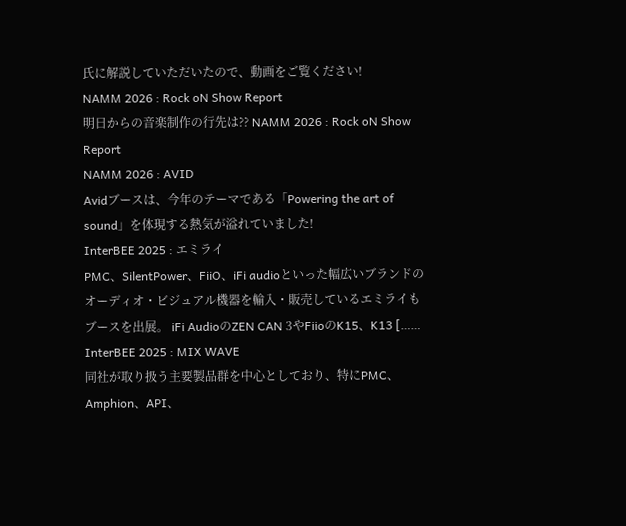氏に解説していただいたので、動画をご覧ください!
NAMM 2026 : Rock oN Show Report
明日からの音楽制作の行先は?? NAMM 2026 : Rock oN Show Report
NAMM 2026 : AVID
Avidブースは、今年のテーマである「Powering the art of sound」を体現する熱気が溢れていました!
InterBEE 2025 : エミライ
PMC、SilentPower、FiiO、iFi audioといった幅広いブランドのオーディオ・ビジュアル機器を輸入・販売しているエミライもブースを出展。 iFi AudioのZEN CAN 3やFiioのK15、K13 [……
InterBEE 2025 : MIX WAVE
同社が取り扱う主要製品群を中心としており、特にPMC、Amphion、API、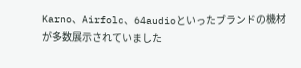Karno、Airfolc、64audioといったブランドの機材が多数展示されていました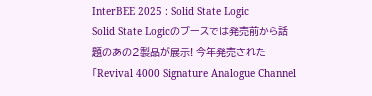InterBEE 2025 : Solid State Logic
Solid State Logicのブースでは発売前から話題のあの2製品が展示! 今年発売された「Revival 4000 Signature Analogue Channel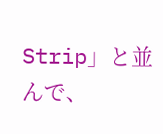Strip」と並んで、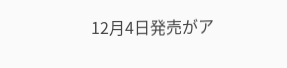12月4日発売がア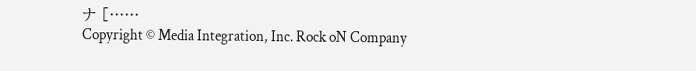ナ [……
Copyright © Media Integration, Inc. Rock oN Company